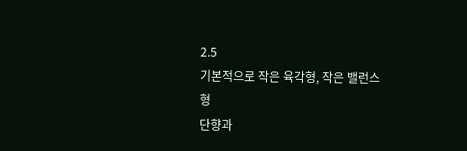2.5
기본적으로 작은 육각형, 작은 밸런스형
단향과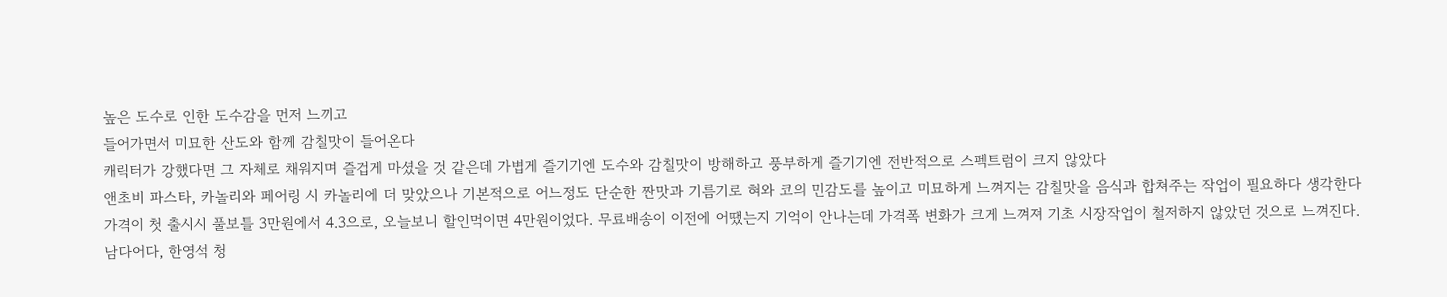높은 도수로 인한 도수감을 먼저 느끼고
들어가면서 미묘한 산도와 함께 감칠맛이 들어온다
캐릭터가 강했다면 그 자체로 채워지며 즐겁게 마셨을 것 같은데 가볍게 즐기기엔 도수와 감칠맛이 방해하고 풍부하게 즐기기엔 전반적으로 스펙트럼이 크지 않았다
앤초비 파스타, 카놀리와 페어링 시 카놀리에 더 맞았으나 기본적으로 어느정도 단순한 짠맛과 기름기로 혀와 코의 민감도를 높이고 미묘하게 느껴지는 감칠맛을 음식과 합쳐주는 작업이 필요하다 생각한다
가격이 첫 출시시 풀보틀 3만원에서 4.3으로, 오늘보니 할인먹이면 4만원이었다. 무료배송이 이전에 어땠는지 기억이 안나는데 가격폭 변화가 크게 느껴져 기초 시장작업이 철저하지 않았던 것으로 느껴진다.
남다어다, 한영석 청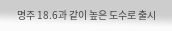명주 18.6과 같이 높은 도수로 출시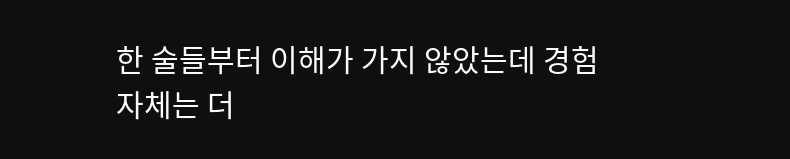한 술들부터 이해가 가지 않았는데 경험 자체는 더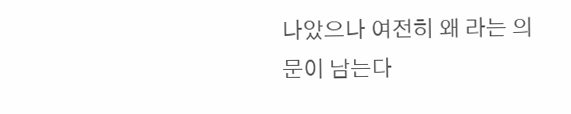나았으나 여전히 왜 라는 의문이 남는다